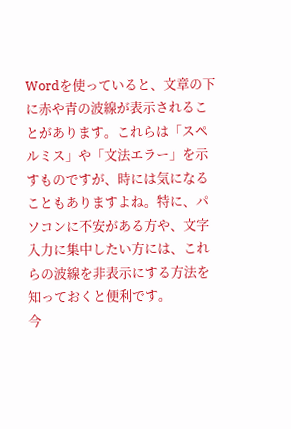Wordを使っていると、文章の下に赤や青の波線が表示されることがあります。これらは「スペルミス」や「文法エラー」を示すものですが、時には気になることもありますよね。特に、パソコンに不安がある方や、文字入力に集中したい方には、これらの波線を非表示にする方法を知っておくと便利です。
今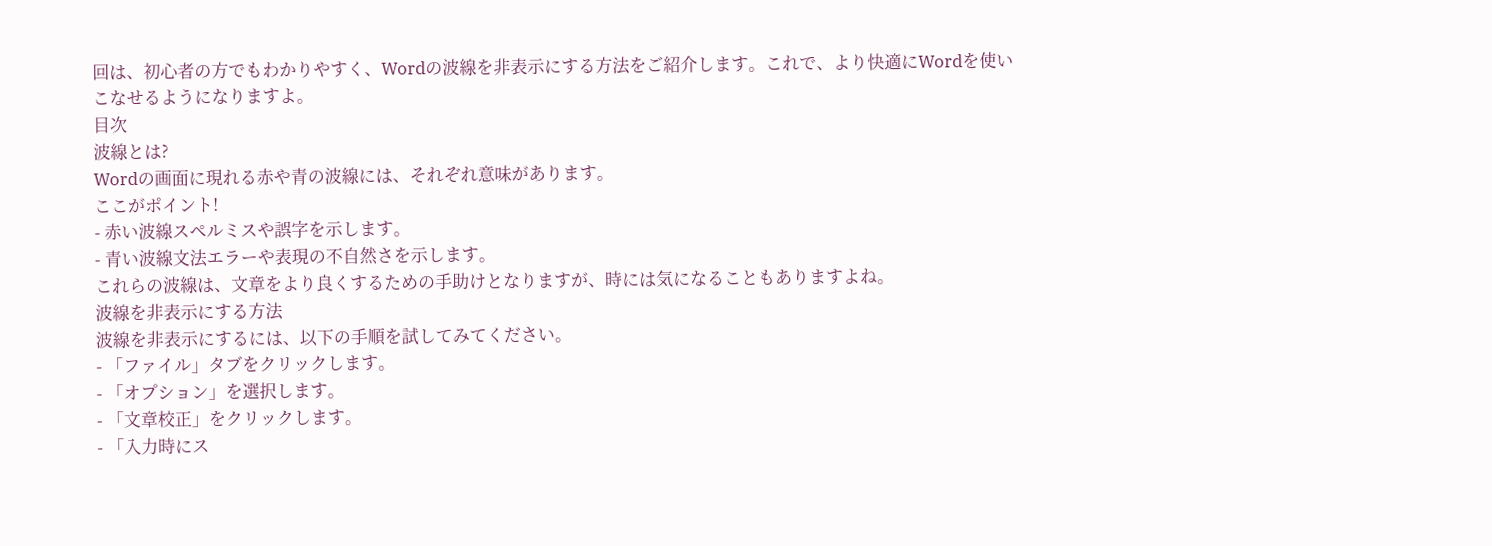回は、初心者の方でもわかりやすく、Wordの波線を非表示にする方法をご紹介します。これで、より快適にWordを使いこなせるようになりますよ。
目次
波線とは?
Wordの画面に現れる赤や青の波線には、それぞれ意味があります。
ここがポイント!
- 赤い波線スペルミスや誤字を示します。
- 青い波線文法エラーや表現の不自然さを示します。
これらの波線は、文章をより良くするための手助けとなりますが、時には気になることもありますよね。
波線を非表示にする方法
波線を非表示にするには、以下の手順を試してみてください。
- 「ファイル」タブをクリックします。
- 「オプション」を選択します。
- 「文章校正」をクリックします。
- 「入力時にス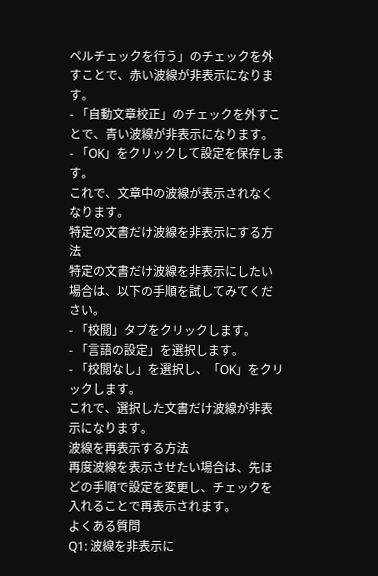ペルチェックを行う」のチェックを外すことで、赤い波線が非表示になります。
- 「自動文章校正」のチェックを外すことで、青い波線が非表示になります。
- 「OK」をクリックして設定を保存します。
これで、文章中の波線が表示されなくなります。
特定の文書だけ波線を非表示にする方法
特定の文書だけ波線を非表示にしたい場合は、以下の手順を試してみてください。
- 「校閲」タブをクリックします。
- 「言語の設定」を選択します。
- 「校閲なし」を選択し、「OK」をクリックします。
これで、選択した文書だけ波線が非表示になります。
波線を再表示する方法
再度波線を表示させたい場合は、先ほどの手順で設定を変更し、チェックを入れることで再表示されます。
よくある質問
Q1: 波線を非表示に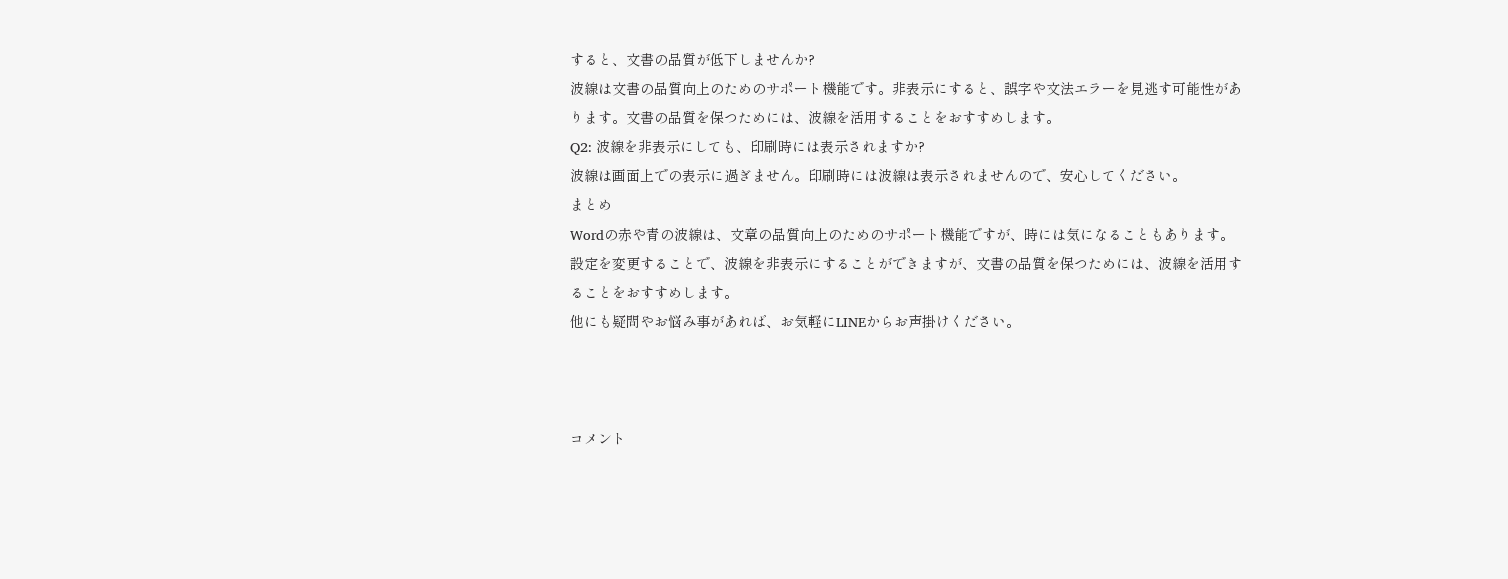すると、文書の品質が低下しませんか?
波線は文書の品質向上のためのサポート機能です。非表示にすると、誤字や文法エラーを見逃す可能性があります。文書の品質を保つためには、波線を活用することをおすすめします。
Q2: 波線を非表示にしても、印刷時には表示されますか?
波線は画面上での表示に過ぎません。印刷時には波線は表示されませんので、安心してください。
まとめ
Wordの赤や青の波線は、文章の品質向上のためのサポート機能ですが、時には気になることもあります。設定を変更することで、波線を非表示にすることができますが、文書の品質を保つためには、波線を活用することをおすすめします。
他にも疑問やお悩み事があれば、お気軽にLINEからお声掛けください。



コメント